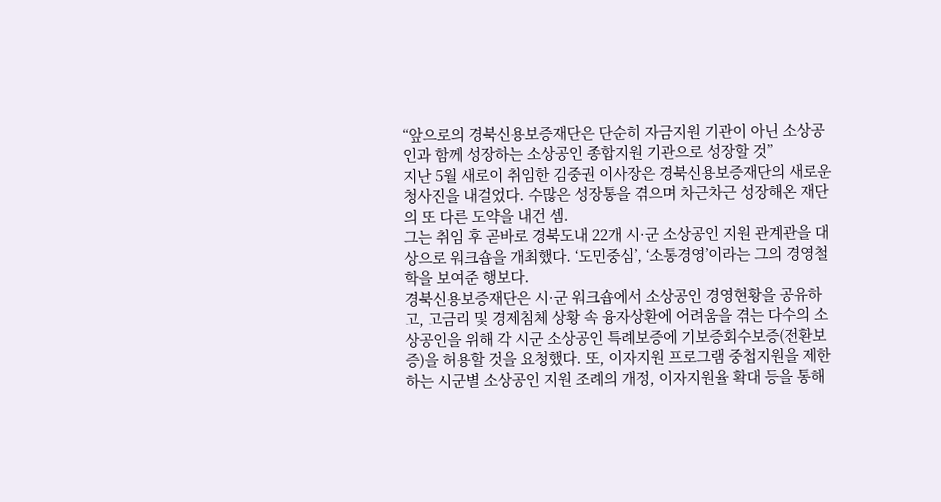“앞으로의 경북신용보증재단은 단순히 자금지원 기관이 아닌 소상공인과 함께 성장하는 소상공인 종합지원 기관으로 성장할 것”
지난 5월 새로이 취임한 김중권 이사장은 경북신용보증재단의 새로운 청사진을 내걸었다. 수많은 성장통을 겪으며 차근차근 성장해온 재단의 또 다른 도약을 내건 셈.
그는 취임 후 곧바로 경북도내 22개 시·군 소상공인 지원 관계관을 대상으로 워크숍을 개최했다. ‘도민중심’, ‘소통경영’이라는 그의 경영철학을 보여준 행보다.
경북신용보증재단은 시·군 워크숍에서 소상공인 경영현황을 공유하고, 고금리 및 경제침체 상황 속 융자상환에 어려움을 겪는 다수의 소상공인을 위해 각 시군 소상공인 특례보증에 기보증회수보증(전환보증)을 허용할 것을 요청했다. 또, 이자지원 프로그램 중첩지원을 제한하는 시군별 소상공인 지원 조례의 개정, 이자지원율 확대 등을 통해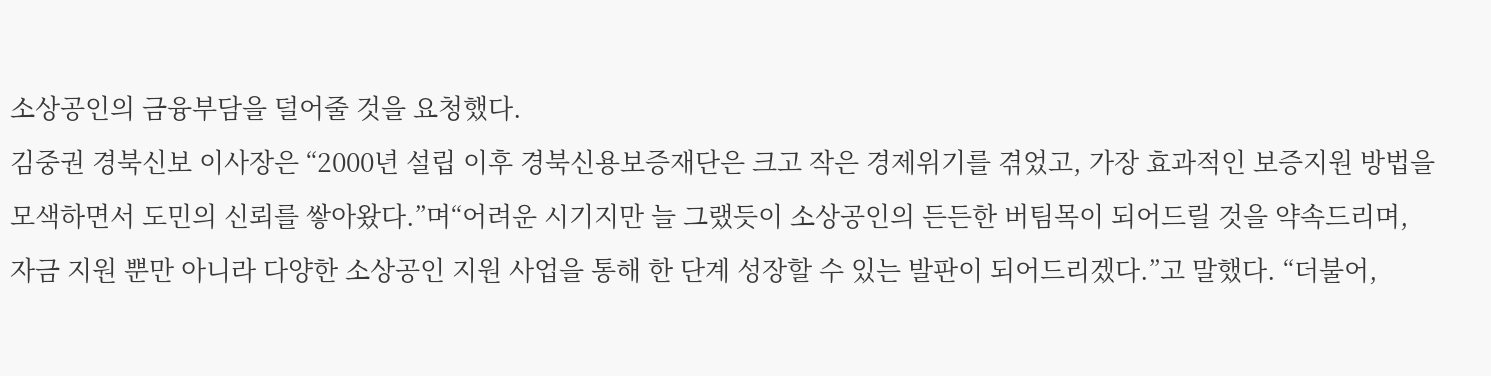소상공인의 금융부담을 덜어줄 것을 요청했다.
김중권 경북신보 이사장은 “2000년 설립 이후 경북신용보증재단은 크고 작은 경제위기를 겪었고, 가장 효과적인 보증지원 방법을 모색하면서 도민의 신뢰를 쌓아왔다.”며“어려운 시기지만 늘 그랬듯이 소상공인의 든든한 버팀목이 되어드릴 것을 약속드리며, 자금 지원 뿐만 아니라 다양한 소상공인 지원 사업을 통해 한 단계 성장할 수 있는 발판이 되어드리겠다.”고 말했다. “더불어,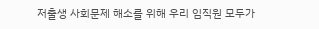저출생 사회문제 해소를 위해 우리 임직원 모두가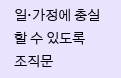일·가정에 충실 할 수 있도록 조직문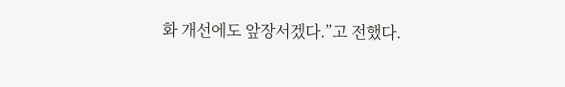화 개선에도 앞장서겠다.”고 전했다.